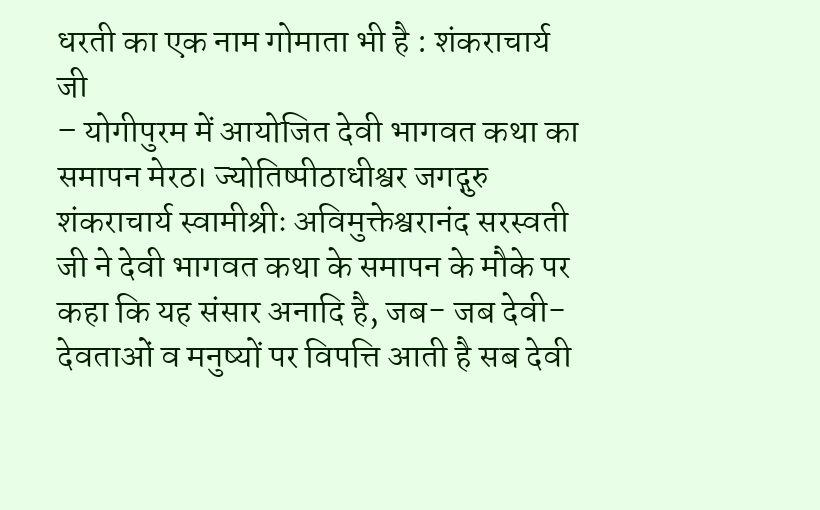धरती का एक नाम गोमाता भी है : शंकराचार्य जी
– योगीपुरम में आयोजित देवी भागवत कथा का समापन मेरठ। ज्योतिष्पीठाधीश्वर जगद्गुरु शंकराचार्य स्वामीश्रीः अविमुक्तेश्वरानंद सरस्वती जी ने देवी भागवत कथा के समापन के मौके पर कहा कि यह संसार अनादि है, जब- जब देवी- देवताओं व मनुष्यों पर विपत्ति आती है सब देवी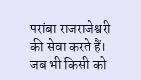परांबा राजराजेश्वरी की सेवा करते हैं। जब भी किसी को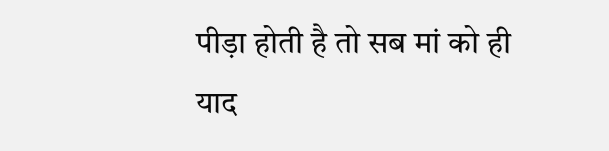पीड़ा होती है तो सब मां को ही याद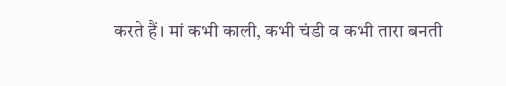करते हैं। मां कभी काली, कभी चंडी व कभी तारा बनती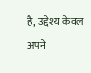है, उद्देश्य केवल अपने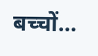बच्चों…